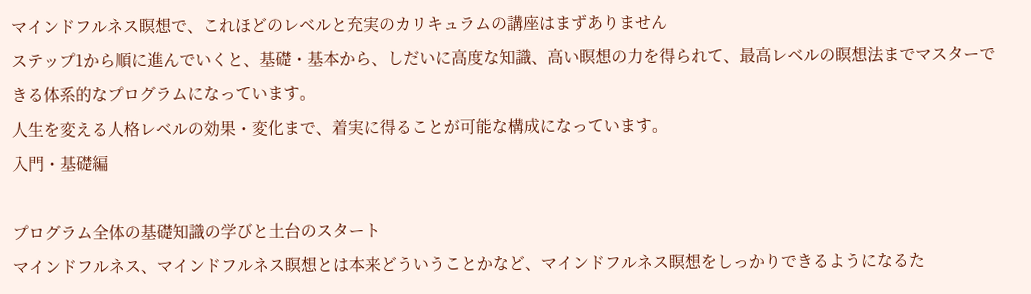マインドフルネス瞑想で、これほどのレベルと充実のカリキュラムの講座はまずありません
ステップ1から順に進んでいくと、基礎・基本から、しだいに高度な知識、高い瞑想の力を得られて、最高レベルの瞑想法までマスターできる体系的なプログラムになっています。
人生を変える人格レベルの効果・変化まで、着実に得ることが可能な構成になっています。
入門・基礎編

プログラム全体の基礎知識の学びと土台のスタート
マインドフルネス、マインドフルネス瞑想とは本来どういうことかなど、マインドフルネス瞑想をしっかりできるようになるた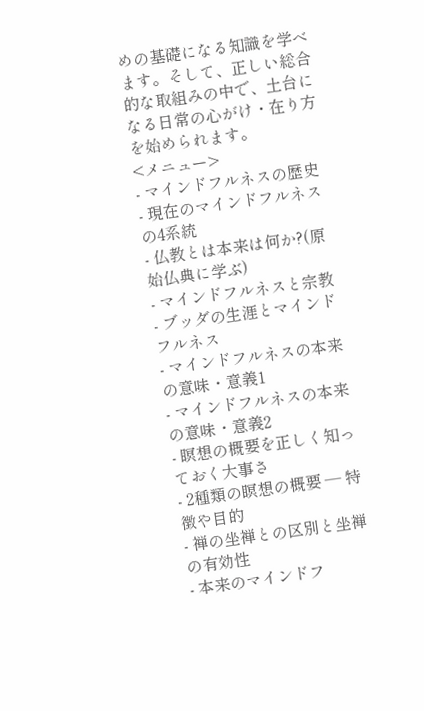めの基礎になる知識を学べます。そして、正しい総合的な取組みの中で、土台になる日常の心がけ・在り方を始められます。
<メニュー>
- マインドフルネスの歴史
- 現在のマインドフルネスの4系統
- 仏教とは本来は何か?(原始仏典に学ぶ)
- マインドフルネスと宗教
- ブッダの生涯とマインドフルネス
- マインドフルネスの本来の意味・意義1
- マインドフルネスの本来の意味・意義2
- 瞑想の概要を正しく知っておく大事さ
- 2種類の瞑想の概要 ― 特徴や目的
- 禅の坐禅との区別と坐禅の有効性
- 本来のマインドフ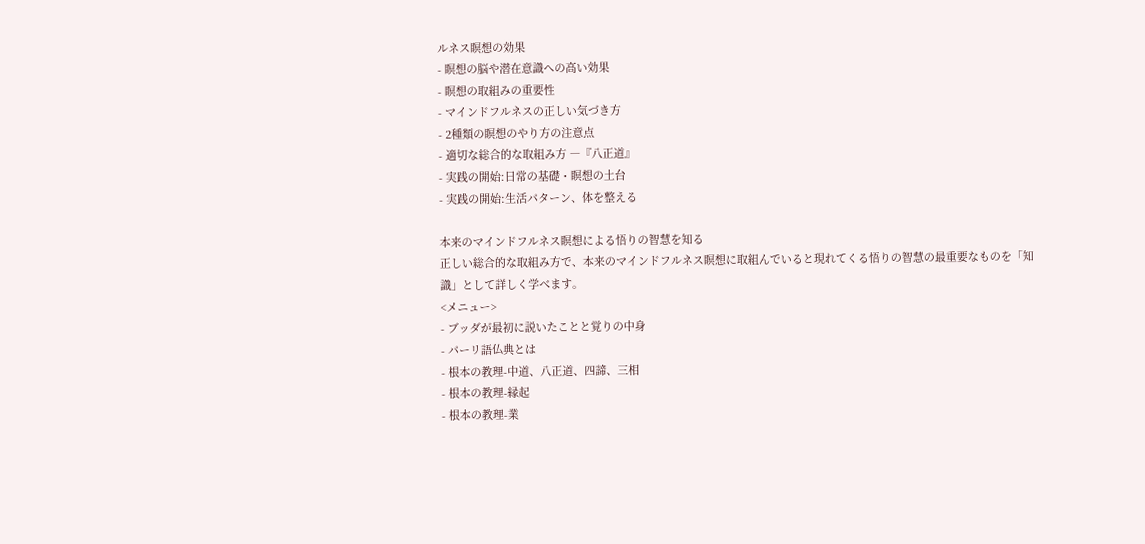ルネス瞑想の効果
- 瞑想の脳や潜在意識への高い効果
- 瞑想の取組みの重要性
- マインドフルネスの正しい気づき方
- 2種類の瞑想のやり方の注意点
- 適切な総合的な取組み方 ―『八正道』
- 実践の開始:日常の基礎・瞑想の土台
- 実践の開始:生活パターン、体を整える

本来のマインドフルネス瞑想による悟りの智慧を知る
正しい総合的な取組み方で、本来のマインドフルネス瞑想に取組んでいると現れてくる悟りの智慧の最重要なものを「知識」として詳しく学べます。
<メニュー>
- ブッダが最初に説いたことと覚りの中身
- パーリ語仏典とは
- 根本の教理-中道、八正道、四諦、三相
- 根本の教理-縁起
- 根本の教理-業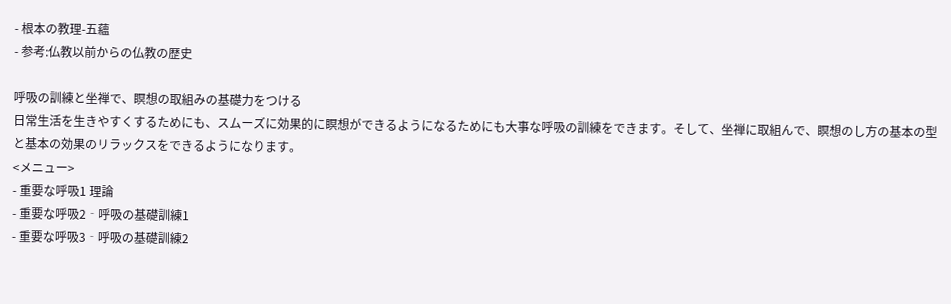- 根本の教理-五蘊
- 参考:仏教以前からの仏教の歴史

呼吸の訓練と坐禅で、瞑想の取組みの基礎力をつける
日常生活を生きやすくするためにも、スムーズに効果的に瞑想ができるようになるためにも大事な呼吸の訓練をできます。そして、坐禅に取組んで、瞑想のし方の基本の型と基本の効果のリラックスをできるようになります。
<メニュー>
- 重要な呼吸1 理論
- 重要な呼吸2‐呼吸の基礎訓練1
- 重要な呼吸3‐呼吸の基礎訓練2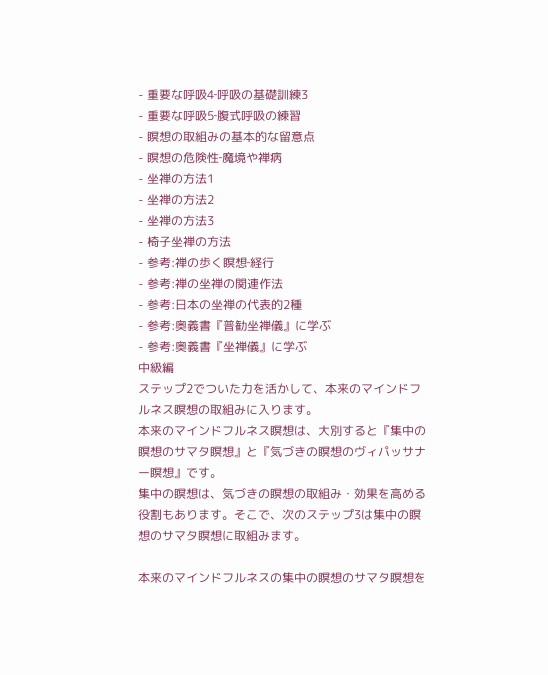- 重要な呼吸4‐呼吸の基礎訓練3
- 重要な呼吸5‐腹式呼吸の練習
- 瞑想の取組みの基本的な留意点
- 瞑想の危険性‐魔境や禅病
- 坐禅の方法1
- 坐禅の方法2
- 坐禅の方法3
- 椅子坐禅の方法
- 参考:禅の歩く瞑想‐経行
- 参考:禅の坐禅の関連作法
- 参考:日本の坐禅の代表的2種
- 参考:奥義書『普勧坐禅儀』に学ぶ
- 参考:奥義書『坐禅儀』に学ぶ
中級編
ステップ2でついた力を活かして、本来のマインドフルネス瞑想の取組みに入ります。
本来のマインドフルネス瞑想は、大別すると『集中の瞑想のサマタ瞑想』と『気づきの瞑想のヴィパッサナー瞑想』です。
集中の瞑想は、気づきの瞑想の取組み・効果を高める役割もあります。そこで、次のステップ3は集中の瞑想のサマタ瞑想に取組みます。

本来のマインドフルネスの集中の瞑想のサマタ瞑想を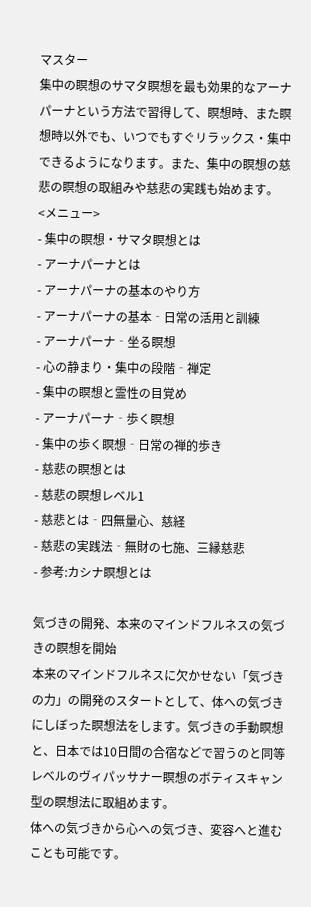マスター
集中の瞑想のサマタ瞑想を最も効果的なアーナパーナという方法で習得して、瞑想時、また瞑想時以外でも、いつでもすぐリラックス・集中できるようになります。また、集中の瞑想の慈悲の瞑想の取組みや慈悲の実践も始めます。
<メニュー>
- 集中の瞑想・サマタ瞑想とは
- アーナパーナとは
- アーナパーナの基本のやり方
- アーナパーナの基本‐日常の活用と訓練
- アーナパーナ‐坐る瞑想
- 心の静まり・集中の段階‐禅定
- 集中の瞑想と霊性の目覚め
- アーナパーナ‐歩く瞑想
- 集中の歩く瞑想‐日常の禅的歩き
- 慈悲の瞑想とは
- 慈悲の瞑想レベル1
- 慈悲とは‐四無量心、慈経
- 慈悲の実践法‐無財の七施、三縁慈悲
- 参考:カシナ瞑想とは

気づきの開発、本来のマインドフルネスの気づきの瞑想を開始
本来のマインドフルネスに欠かせない「気づきの力」の開発のスタートとして、体への気づきにしぼった瞑想法をします。気づきの手動瞑想と、日本では10日間の合宿などで習うのと同等レベルのヴィパッサナー瞑想のボティスキャン型の瞑想法に取組めます。
体への気づきから心への気づき、変容へと進むことも可能です。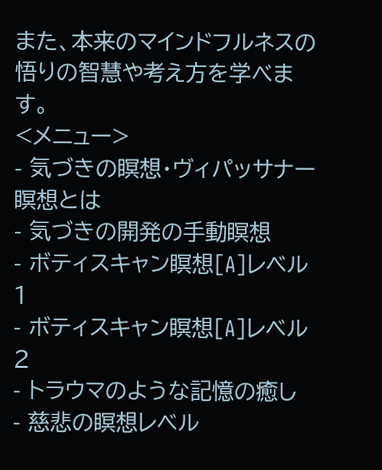また、本来のマインドフルネスの悟りの智慧や考え方を学べます。
<メニュー>
- 気づきの瞑想・ヴィパッサナー瞑想とは
- 気づきの開発の手動瞑想
- ボティスキャン瞑想[A]レベル1
- ボティスキャン瞑想[A]レベル2
- トラウマのような記憶の癒し
- 慈悲の瞑想レベル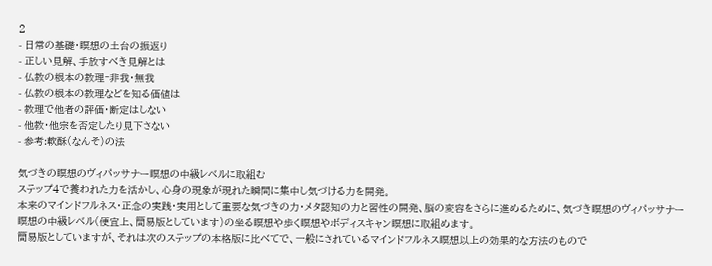2
- 日常の基礎・瞑想の土台の振返り
- 正しい見解、手放すべき見解とは
- 仏教の根本の教理‐非我・無我
- 仏教の根本の教理などを知る価値は
- 教理で他者の評価・断定はしない
- 他教・他宗を否定したり見下さない
- 参考:軟酥(なんそ)の法

気づきの瞑想のヴィパッサナー瞑想の中級レベルに取組む
ステップ4で養われた力を活かし、心身の現象が現れた瞬間に集中し気づける力を開発。
本来のマインドフルネス・正念の実践・実用として重要な気づきの力・メタ認知の力と習性の開発、脳の変容をさらに進めるために、気づき瞑想のヴィパッサナー瞑想の中級レベル(便宜上、簡易版としています)の坐る瞑想や歩く瞑想やボディスキャン瞑想に取組めます。
簡易版としていますが、それは次のステップの本格版に比べてで、一般にされているマインドフルネス瞑想以上の効果的な方法のもので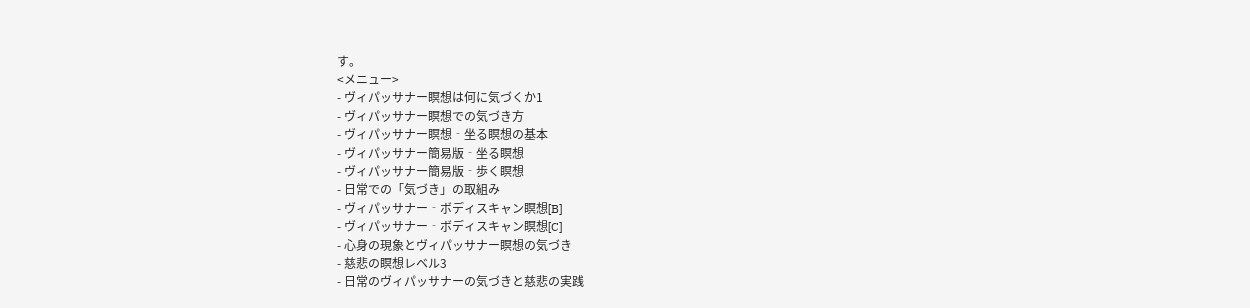す。
<メニュー>
- ヴィパッサナー瞑想は何に気づくか1
- ヴィパッサナー瞑想での気づき方
- ヴィパッサナー瞑想‐坐る瞑想の基本
- ヴィパッサナー簡易版‐坐る瞑想
- ヴィパッサナー簡易版‐歩く瞑想
- 日常での「気づき」の取組み
- ヴィパッサナー‐ボディスキャン瞑想[B]
- ヴィパッサナー‐ボディスキャン瞑想[C]
- 心身の現象とヴィパッサナー瞑想の気づき
- 慈悲の瞑想レベル3
- 日常のヴィパッサナーの気づきと慈悲の実践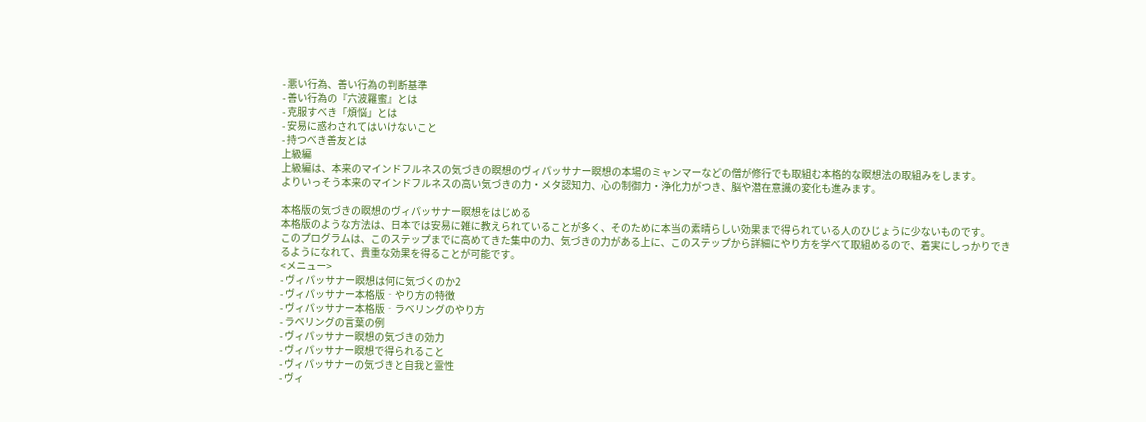- 悪い行為、善い行為の判断基準
- 善い行為の『六波羅蜜』とは
- 克服すべき「煩悩」とは
- 安易に惑わされてはいけないこと
- 持つべき善友とは
上級編
上級編は、本来のマインドフルネスの気づきの瞑想のヴィパッサナー瞑想の本場のミャンマーなどの僧が修行でも取組む本格的な瞑想法の取組みをします。
よりいっそう本来のマインドフルネスの高い気づきの力・メタ認知力、心の制御力・浄化力がつき、脳や潜在意識の変化も進みます。

本格版の気づきの瞑想のヴィパッサナー瞑想をはじめる
本格版のような方法は、日本では安易に雑に教えられていることが多く、そのために本当の素晴らしい効果まで得られている人のひじょうに少ないものです。
このプログラムは、このステップまでに高めてきた集中の力、気づきの力がある上に、このステップから詳細にやり方を学べて取組めるので、着実にしっかりできるようになれて、貴重な効果を得ることが可能です。
<メニュー>
- ヴィパッサナー瞑想は何に気づくのか2
- ヴィパッサナー本格版‐やり方の特徴
- ヴィパッサナー本格版‐ラベリングのやり方
- ラベリングの言葉の例
- ヴィパッサナー瞑想の気づきの効力
- ヴィパッサナー瞑想で得られること
- ヴィパッサナーの気づきと自我と霊性
- ヴィ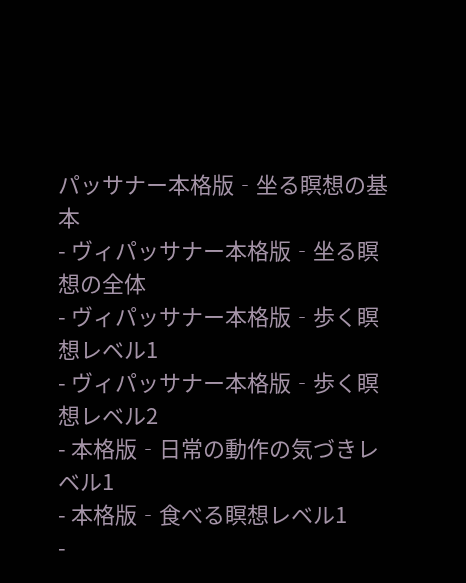パッサナー本格版‐坐る瞑想の基本
- ヴィパッサナー本格版‐坐る瞑想の全体
- ヴィパッサナー本格版‐歩く瞑想レベル1
- ヴィパッサナー本格版‐歩く瞑想レベル2
- 本格版‐日常の動作の気づきレベル1
- 本格版‐食べる瞑想レベル1
-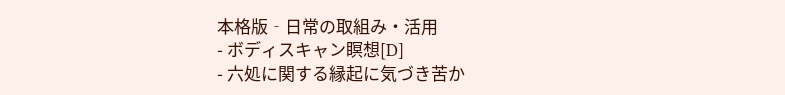本格版‐日常の取組み・活用
- ボディスキャン瞑想[D]
- 六処に関する縁起に気づき苦か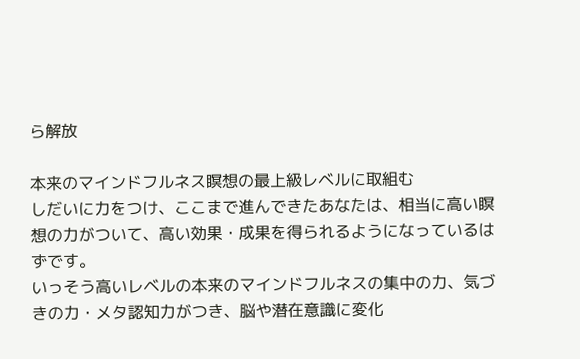ら解放

本来のマインドフルネス瞑想の最上級レベルに取組む
しだいに力をつけ、ここまで進んできたあなたは、相当に高い瞑想の力がついて、高い効果・成果を得られるようになっているはずです。
いっそう高いレベルの本来のマインドフルネスの集中の力、気づきの力・メタ認知力がつき、脳や潜在意識に変化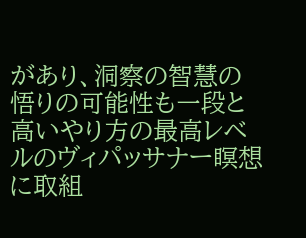があり、洞察の智慧の悟りの可能性も一段と高いやり方の最高レベルのヴィパッサナー瞑想に取組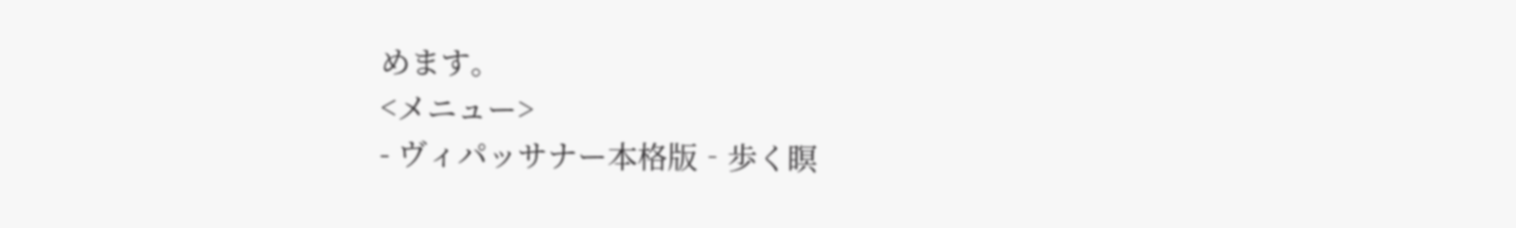めます。
<メニュー>
- ヴィパッサナー本格版‐歩く瞑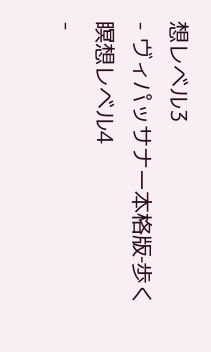想レベル3
- ヴィパッサナー本格版‐歩く瞑想レベル4
-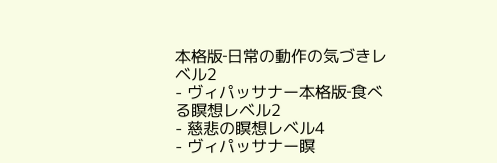本格版‐日常の動作の気づきレベル2
- ヴィパッサナー本格版‐食べる瞑想レベル2
- 慈悲の瞑想レベル4
- ヴィパッサナー瞑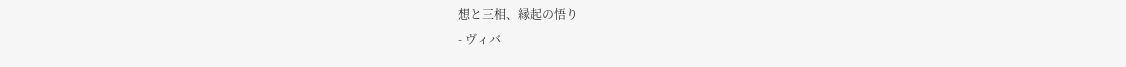想と三相、縁起の悟り
- ヴィバ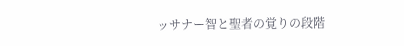ッサナー智と聖者の覚りの段階